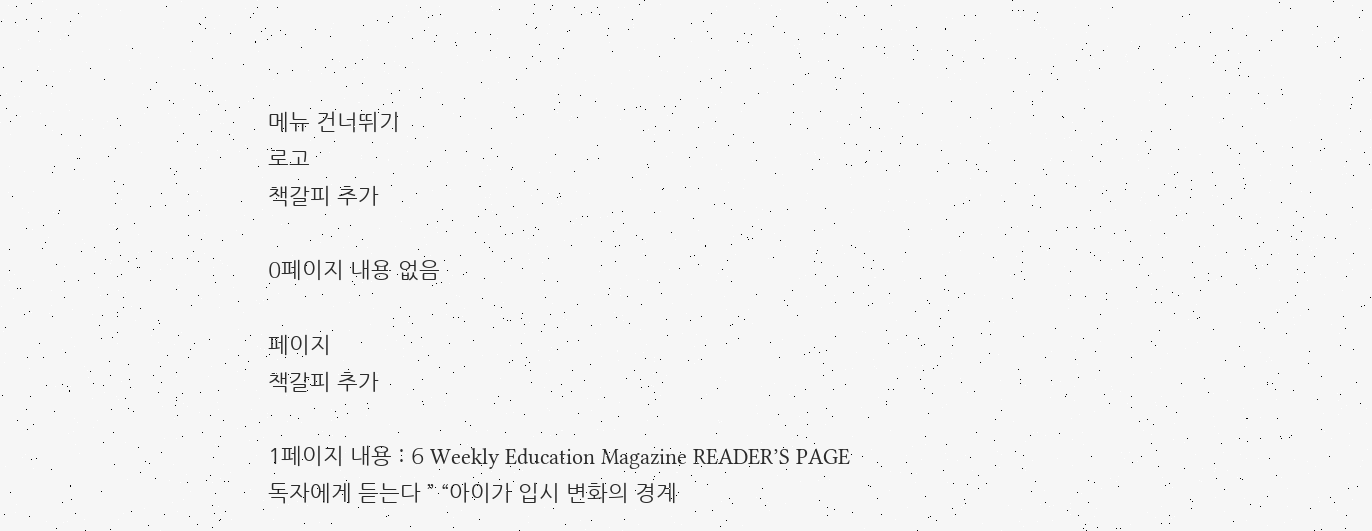메뉴 건너뛰기
로고
책갈피 추가

0페이지 내용 없음

페이지
책갈피 추가

1페이지 내용 : 6 Weekly Education Magazine READER’S PAGE 독자에게 듣는다 ” “아이가 입시 변화의 경계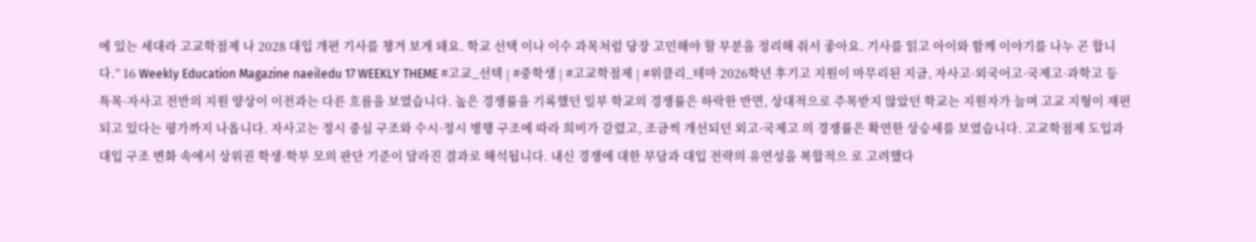에 있는 세대라 고교학점제 나 2028 대입 개편 기사를 챙겨 보게 돼요. 학교 선택 이나 이수 과목처럼 당장 고민해야 할 부분을 정리해 줘서 좋아요. 기사를 읽고 아이와 함께 이야기를 나누 곤 합니다.” 16 Weekly Education Magazine naeiledu 17 WEEKLY THEME #고교_선텍 | #중학생 | #고교학점제 | #위클리_테마 2026학년 후기고 지원이 마무리된 지금, 자사고·외국어고·국제고·과학고 등 특목·자사고 전반의 지원 양상이 이전과는 다른 흐름을 보였습니다. 높은 경쟁률을 기록했던 일부 학교의 경쟁률은 하락한 반면, 상대적으로 주목받지 않았던 학교는 지원자가 늘며 고교 지형이 재편되고 있다는 평가까지 나옵니다. 자사고는 정시 중심 구조와 수시·정시 병행 구조에 따라 희비가 갈렸고, 조금씩 개선되던 외고·국제고 의 경쟁률은 확연한 상승세를 보였습니다. 고교학점제 도입과 대입 구조 변화 속에서 상위권 학생·학부 모의 판단 기준이 달라진 결과로 해석됩니다. 내신 경쟁에 대한 부담과 대입 전략의 유연성을 복합적으 로 고려했다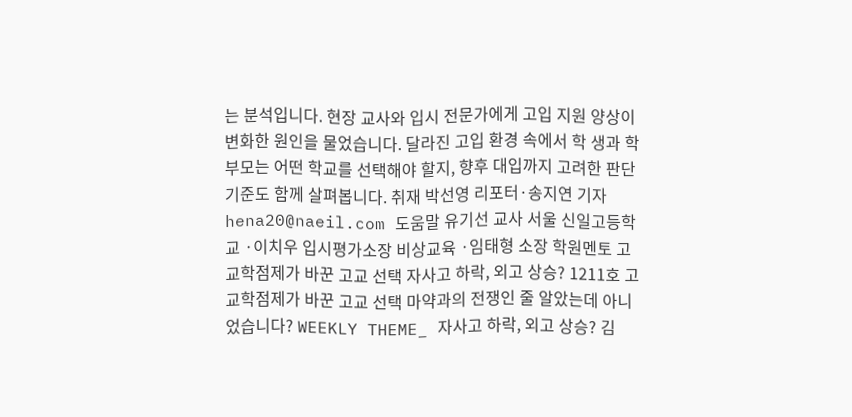는 분석입니다. 현장 교사와 입시 전문가에게 고입 지원 양상이 변화한 원인을 물었습니다. 달라진 고입 환경 속에서 학 생과 학부모는 어떤 학교를 선택해야 할지, 향후 대입까지 고려한 판단 기준도 함께 살펴봅니다. 취재 박선영 리포터·송지연 기자 hena20@naeil.com 도움말 유기선 교사 서울 신일고등학교 ·이치우 입시평가소장 비상교육 ·임태형 소장 학원멘토 고교학점제가 바꾼 고교 선택 자사고 하락, 외고 상승? 1211호 고교학점제가 바꾼 고교 선택 마약과의 전쟁인 줄 알았는데 아니었습니다? WEEKLY THEME_ 자사고 하락, 외고 상승? 김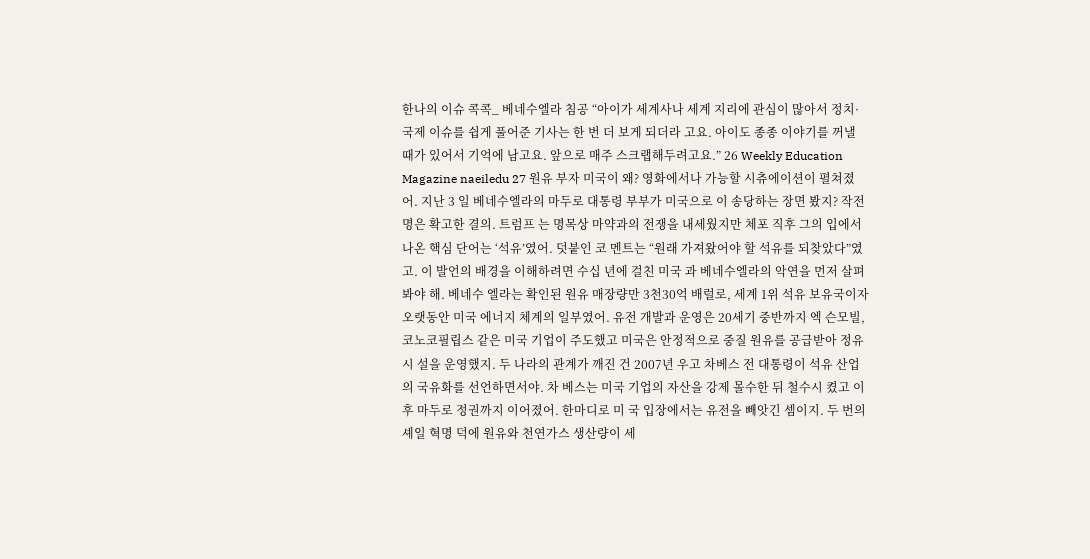한나의 이슈 콕콕_ 베네수엘라 침공 “아이가 세계사나 세계 지리에 관심이 많아서 정치· 국제 이슈를 쉽게 풀어준 기사는 한 번 더 보게 되더라 고요. 아이도 종종 이야기를 꺼낼 때가 있어서 기억에 남고요. 앞으로 매주 스크랩해두려고요.” 26 Weekly Education Magazine naeiledu 27 원유 부자 미국이 왜? 영화에서나 가능할 시츄에이션이 펼쳐졌어. 지난 3 일 베네수엘라의 마두로 대통령 부부가 미국으로 이 송당하는 장면 봤지? 작전명은 확고한 결의. 트럼프 는 명목상 마약과의 전쟁을 내세웠지만 체포 직후 그의 입에서 나온 핵심 단어는 ‘석유’였어. 덧붙인 코 멘트는 “원래 가져왔어야 할 석유를 되찾았다”였고. 이 발언의 배경을 이해하려면 수십 년에 걸친 미국 과 베네수엘라의 악연을 먼저 살펴봐야 해. 베네수 엘라는 확인된 원유 매장량만 3천30억 배럴로, 세계 1위 석유 보유국이자 오랫동안 미국 에너지 체계의 일부였어. 유전 개발과 운영은 20세기 중반까지 엑 슨모빌, 코노코필립스 같은 미국 기업이 주도했고 미국은 안정적으로 중질 원유를 공급받아 정유 시 설을 운영했지. 두 나라의 관계가 깨진 건 2007년 우고 차베스 전 대통령이 석유 산업의 국유화를 선언하면서야. 차 베스는 미국 기업의 자산을 강제 몰수한 뒤 철수시 켰고 이후 마두로 정권까지 이어졌어. 한마디로 미 국 입장에서는 유전을 빼앗긴 셈이지. 두 번의 셰일 혁명 덕에 원유와 천연가스 생산량이 세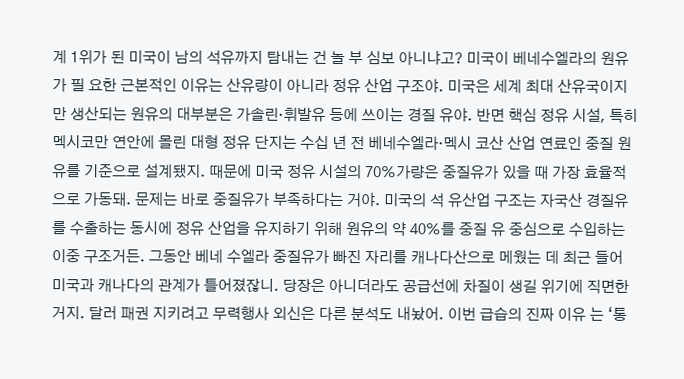계 1위가 된 미국이 남의 석유까지 탐내는 건 놀 부 심보 아니냐고? 미국이 베네수엘라의 원유가 필 요한 근본적인 이유는 산유량이 아니라 정유 산업 구조야. 미국은 세계 최대 산유국이지만 생산되는 원유의 대부분은 가솔린·휘발유 등에 쓰이는 경질 유야. 반면 핵심 정유 시설, 특히 멕시코만 연안에 몰린 대형 정유 단지는 수십 년 전 베네수엘라·멕시 코산 산업 연료인 중질 원유를 기준으로 설계됐지. 때문에 미국 정유 시설의 70%가량은 중질유가 있을 때 가장 효율적으로 가동돼. 문제는 바로 중질유가 부족하다는 거야. 미국의 석 유산업 구조는 자국산 경질유를 수출하는 동시에 정유 산업을 유지하기 위해 원유의 약 40%를 중질 유 중심으로 수입하는 이중 구조거든. 그동안 베네 수엘라 중질유가 빠진 자리를 캐나다산으로 메웠는 데 최근 들어 미국과 캐나다의 관계가 틀어졌잖니. 당장은 아니더라도 공급선에 차질이 생길 위기에 직면한 거지. 달러 패권 지키려고 무력행사 외신은 다른 분석도 내놨어. 이번 급습의 진짜 이유 는 ‘통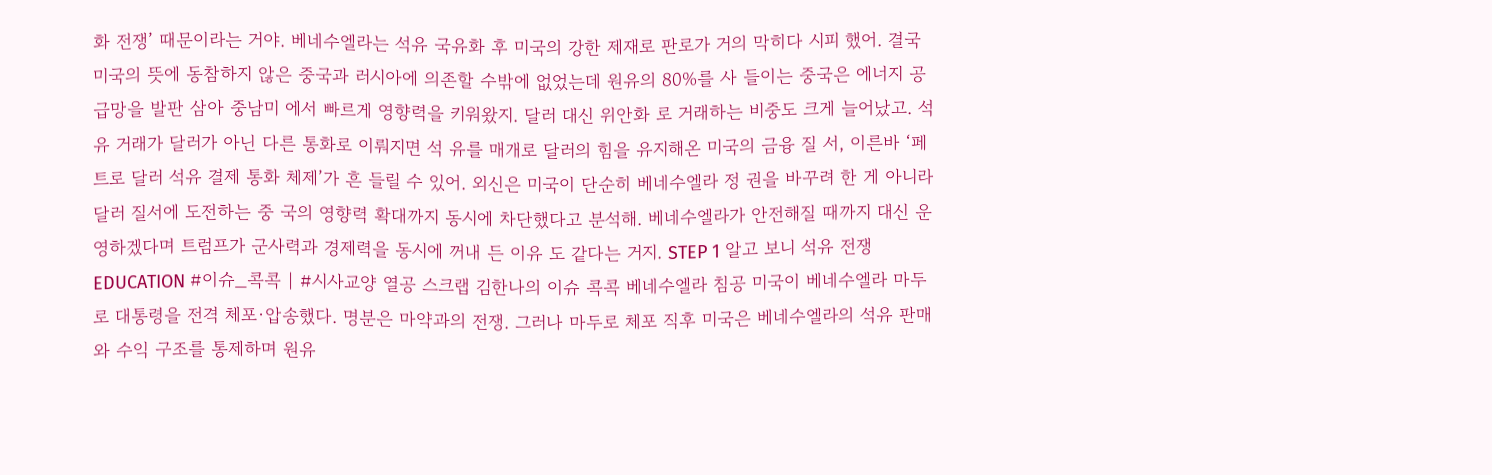화 전쟁’ 때문이라는 거야. 베네수엘라는 석유 국유화 후 미국의 강한 제재로 판로가 거의 막히다 시피 했어. 결국 미국의 뜻에 동참하지 않은 중국과 러시아에 의존할 수밖에 없었는데 원유의 80%를 사 들이는 중국은 에너지 공급망을 발판 삼아 중남미 에서 빠르게 영향력을 키워왔지. 달러 대신 위안화 로 거래하는 비중도 크게 늘어났고. 석유 거래가 달러가 아닌 다른 통화로 이뤄지면 석 유를 매개로 달러의 힘을 유지해온 미국의 금융 질 서, 이른바 ‘페트로 달러 석유 결제 통화 체제’가 흔 들릴 수 있어. 외신은 미국이 단순히 베네수엘라 정 권을 바꾸려 한 게 아니라 달러 질서에 도전하는 중 국의 영향력 확대까지 동시에 차단했다고 분석해. 베네수엘라가 안전해질 때까지 대신 운영하겠다며 트럼프가 군사력과 경제력을 동시에 꺼내 든 이유 도 같다는 거지. STEP 1 알고 보니 석유 전쟁 EDUCATION #이슈_콕콕 | #시사교양 열공 스크랩 김한나의 이슈 콕콕 베네수엘라 침공 미국이 베네수엘라 마두로 대통령을 전격 체포·압송했다. 명분은 마약과의 전쟁. 그러나 마두로 체포 직후 미국은 베네수엘라의 석유 판매와 수익 구조를 통제하며 원유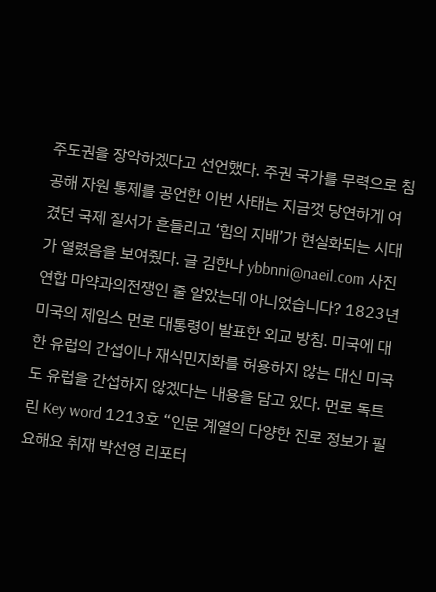주도권을 장악하겠다고 선언했다. 주권 국가를 무력으로 침공해 자원 통제를 공언한 이번 사태는 지금껏 당연하게 여겼던 국제 질서가 흔들리고 ‘힘의 지배’가 현실화되는 시대가 열렸음을 보여줬다. 글 김한나 ybbnni@naeil.com 사진 연합 마약과의전쟁인 줄 알았는데 아니었습니다? 1823년 미국의 제임스 먼로 대통령이 발표한 외교 방침. 미국에 대한 유럽의 간섭이나 재식민지화를 허용하지 않는 대신 미국도 유럽을 간섭하지 않겠다는 내용을 담고 있다. 먼로 독트린 Key word 1213호 “인문 계열의 다양한 진로 정보가 필요해요 취재 박선영 리포터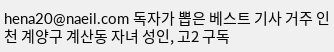hena20@naeil.com 독자가 뽑은 베스트 기사 거주 인천 계양구 계산동 자녀 성인, 고2 구독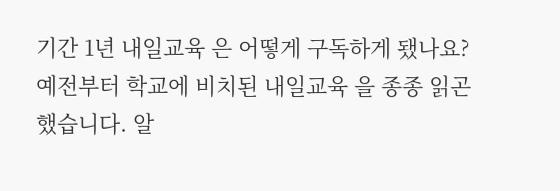기간 1년 내일교육 은 어떻게 구독하게 됐나요? 예전부터 학교에 비치된 내일교육 을 종종 읽곤 했습니다. 알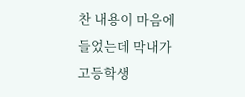찬 내용이 마음에 들었는데 막내가 고등학생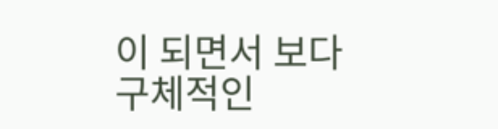이 되면서 보다 구체적인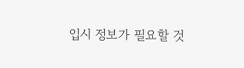입시 정보가 필요할 것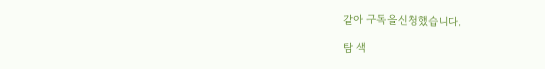같아 구독을신청했습니다.

탐 색